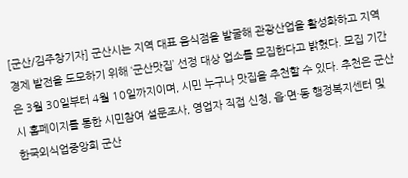[군산/김주창기자] 군산시는 지역 대표 음식점을 발굴해 관광산업을 활성화하고 지역경제 발전을 도모하기 위해 ‘군산맛집’ 선정 대상 업소를 모집한다고 밝혔다. 모집 기간은 3월 30일부터 4월 10일까지이며, 시민 누구나 맛집을 추천할 수 있다. 추천은 군산시 홈페이지를 통한 시민참여 설문조사, 영업자 직접 신청, 읍·면·동 행정복지센터 및 한국외식업중앙회 군산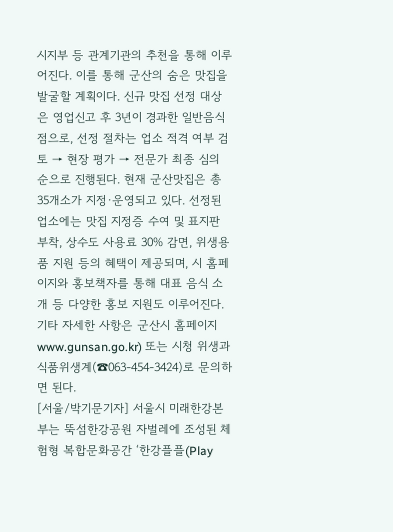시지부 등 관계기관의 추천을 통해 이루어진다. 이를 통해 군산의 숨은 맛집을 발굴할 계획이다. 신규 맛집 선정 대상은 영업신고 후 3년이 경과한 일반음식점으로, 선정 절차는 업소 적격 여부 검토 → 현장 평가 → 전문가 최종 심의 순으로 진행된다. 현재 군산맛집은 총 35개소가 지정·운영되고 있다. 선정된 업소에는 맛집 지정증 수여 및 표지판 부착, 상수도 사용료 30% 감면, 위생용품 지원 등의 혜택이 제공되며, 시 홈페이지와 홍보책자를 통해 대표 음식 소개 등 다양한 홍보 지원도 이루어진다. 기타 자세한 사항은 군산시 홈페이지www.gunsan.go.kr) 또는 시청 위생과 식품위생계(☎063-454-3424)로 문의하면 된다.
[서울/박기문기자] 서울시 미래한강본부는 뚝섬한강공원 자벌레에 조성된 체험형 복합문화공간 ‘한강플플(Play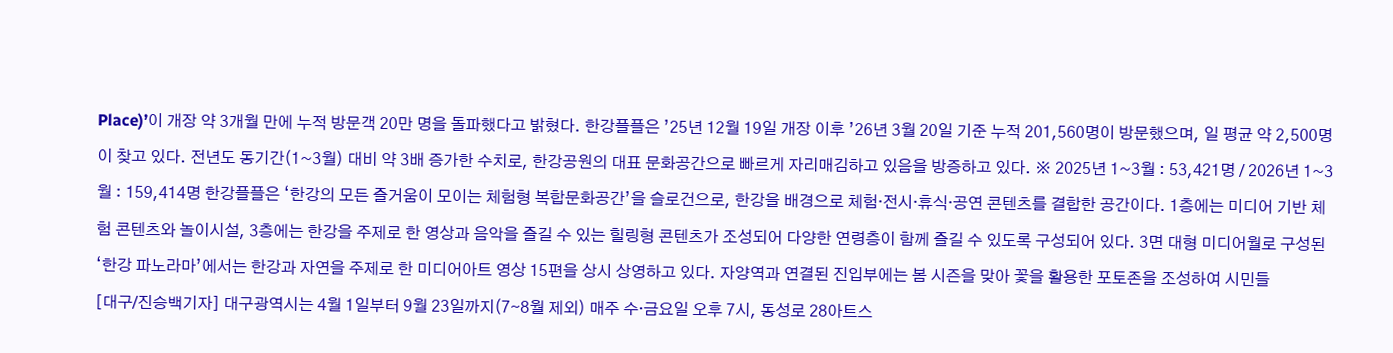Place)’이 개장 약 3개월 만에 누적 방문객 20만 명을 돌파했다고 밝혔다. 한강플플은 ’25년 12월 19일 개장 이후 ’26년 3월 20일 기준 누적 201,560명이 방문했으며, 일 평균 약 2,500명이 찾고 있다. 전년도 동기간(1~3월) 대비 약 3배 증가한 수치로, 한강공원의 대표 문화공간으로 빠르게 자리매김하고 있음을 방증하고 있다. ※ 2025년 1~3월 : 53,421명 / 2026년 1~3월 : 159,414명 한강플플은 ‘한강의 모든 즐거움이 모이는 체험형 복합문화공간’을 슬로건으로, 한강을 배경으로 체험·전시·휴식·공연 콘텐츠를 결합한 공간이다. 1층에는 미디어 기반 체험 콘텐츠와 놀이시설, 3층에는 한강을 주제로 한 영상과 음악을 즐길 수 있는 힐링형 콘텐츠가 조성되어 다양한 연령층이 함께 즐길 수 있도록 구성되어 있다. 3면 대형 미디어월로 구성된 ‘한강 파노라마’에서는 한강과 자연을 주제로 한 미디어아트 영상 15편을 상시 상영하고 있다. 자양역과 연결된 진입부에는 봄 시즌을 맞아 꽃을 활용한 포토존을 조성하여 시민들
[대구/진승백기자] 대구광역시는 4월 1일부터 9월 23일까지(7∼8월 제외) 매주 수·금요일 오후 7시, 동성로 28아트스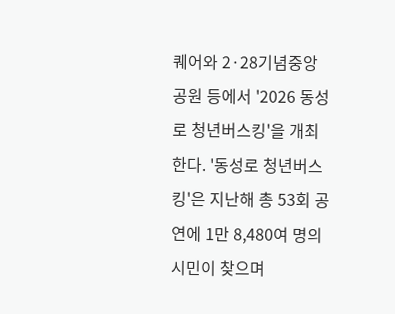퀘어와 2·28기념중앙공원 등에서 '2026 동성로 청년버스킹'을 개최한다. '동성로 청년버스킹'은 지난해 총 53회 공연에 1만 8,480여 명의 시민이 찾으며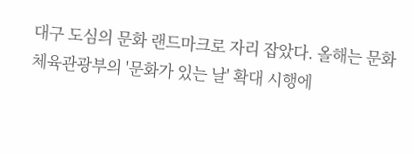대구 도심의 문화 랜드마크로 자리 잡았다. 올해는 문화체육관광부의 '문화가 있는 날' 확대 시행에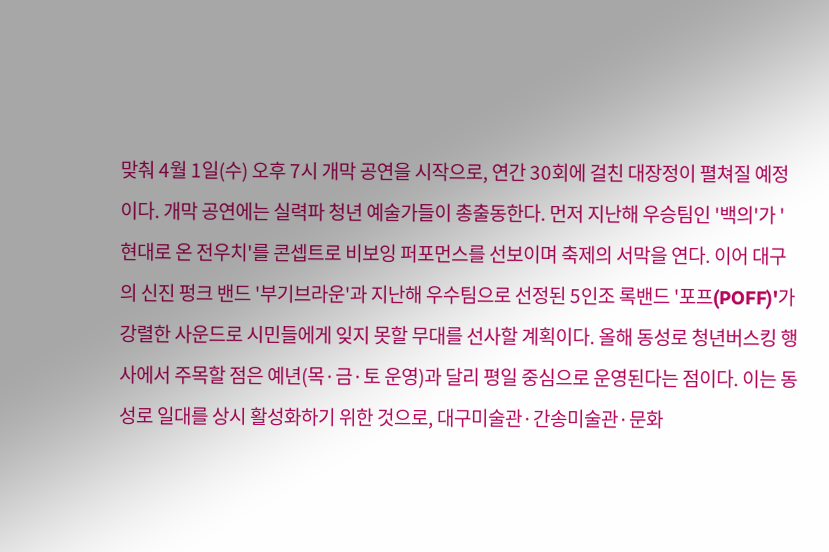맞춰 4월 1일(수) 오후 7시 개막 공연을 시작으로, 연간 30회에 걸친 대장정이 펼쳐질 예정이다. 개막 공연에는 실력파 청년 예술가들이 총출동한다. 먼저 지난해 우승팀인 '백의'가 '현대로 온 전우치'를 콘셉트로 비보잉 퍼포먼스를 선보이며 축제의 서막을 연다. 이어 대구의 신진 펑크 밴드 '부기브라운'과 지난해 우수팀으로 선정된 5인조 록밴드 '포프(POFF)'가 강렬한 사운드로 시민들에게 잊지 못할 무대를 선사할 계획이다. 올해 동성로 청년버스킹 행사에서 주목할 점은 예년(목·금·토 운영)과 달리 평일 중심으로 운영된다는 점이다. 이는 동성로 일대를 상시 활성화하기 위한 것으로, 대구미술관·간송미술관·문화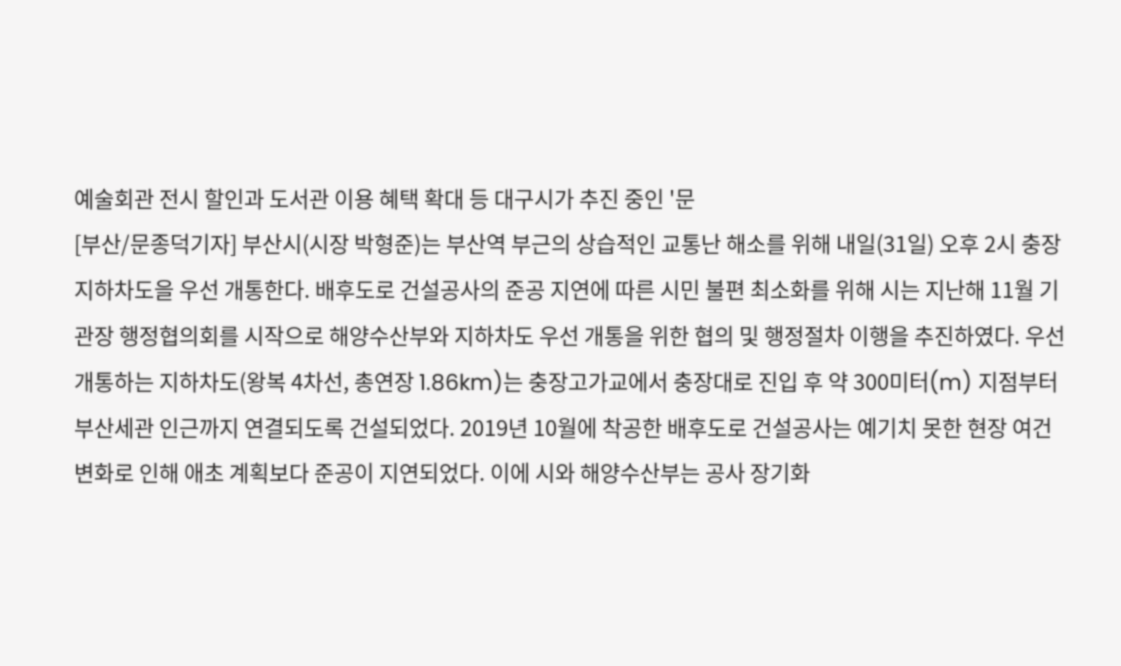예술회관 전시 할인과 도서관 이용 혜택 확대 등 대구시가 추진 중인 '문
[부산/문종덕기자] 부산시(시장 박형준)는 부산역 부근의 상습적인 교통난 해소를 위해 내일(31일) 오후 2시 충장지하차도을 우선 개통한다. 배후도로 건설공사의 준공 지연에 따른 시민 불편 최소화를 위해 시는 지난해 11월 기관장 행정협의회를 시작으로 해양수산부와 지하차도 우선 개통을 위한 협의 및 행정절차 이행을 추진하였다. 우선 개통하는 지하차도(왕복 4차선, 총연장 1.86km)는 충장고가교에서 충장대로 진입 후 약 300미터(m) 지점부터 부산세관 인근까지 연결되도록 건설되었다. 2019년 10월에 착공한 배후도로 건설공사는 예기치 못한 현장 여건 변화로 인해 애초 계획보다 준공이 지연되었다. 이에 시와 해양수산부는 공사 장기화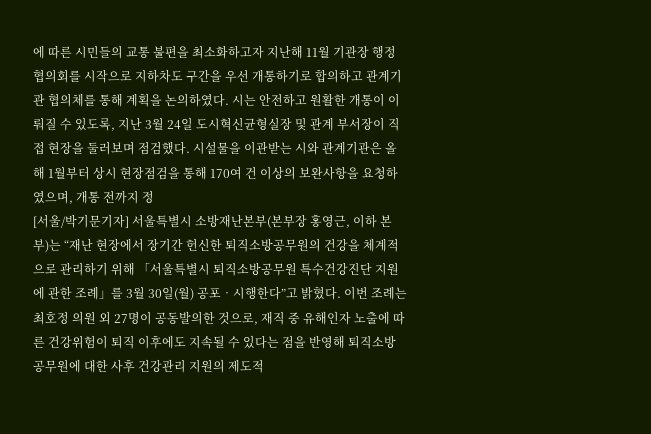에 따른 시민들의 교통 불편을 최소화하고자 지난해 11월 기관장 행정협의회를 시작으로 지하차도 구간을 우선 개통하기로 합의하고 관계기관 협의체를 통해 계획을 논의하였다. 시는 안전하고 원활한 개통이 이뤄질 수 있도록, 지난 3월 24일 도시혁신균형실장 및 관계 부서장이 직접 현장을 둘러보며 점검했다. 시설물을 이관받는 시와 관계기관은 올해 1월부터 상시 현장점검을 통해 170여 건 이상의 보완사항을 요청하였으며, 개통 전까지 정
[서울/박기문기자] 서울특별시 소방재난본부(본부장 홍영근, 이하 본부)는 “재난 현장에서 장기간 헌신한 퇴직소방공무원의 건강을 체계적으로 관리하기 위해 「서울특별시 퇴직소방공무원 특수건강진단 지원에 관한 조례」를 3월 30일(월) 공포‧시행한다”고 밝혔다. 이번 조례는 최호정 의원 외 27명이 공동발의한 것으로, 재직 중 유해인자 노출에 따른 건강위험이 퇴직 이후에도 지속될 수 있다는 점을 반영해 퇴직소방공무원에 대한 사후 건강관리 지원의 제도적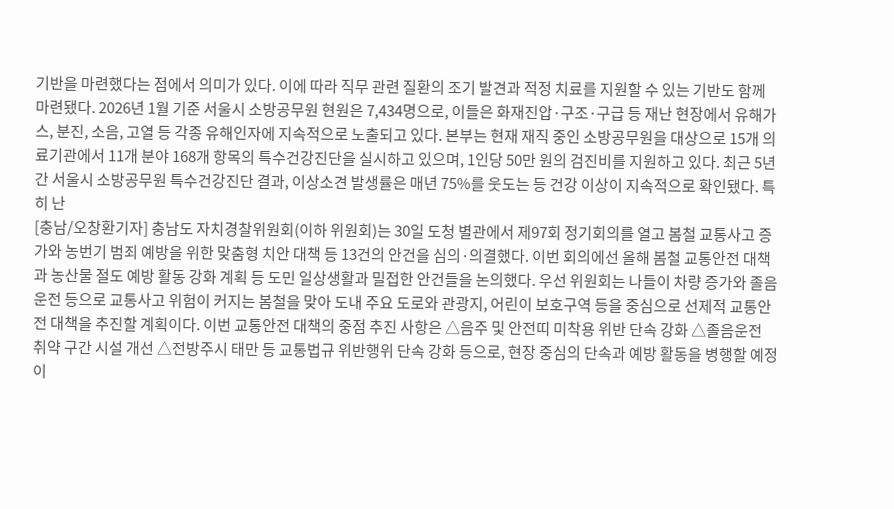기반을 마련했다는 점에서 의미가 있다. 이에 따라 직무 관련 질환의 조기 발견과 적정 치료를 지원할 수 있는 기반도 함께 마련됐다. 2026년 1월 기준 서울시 소방공무원 현원은 7,434명으로, 이들은 화재진압·구조·구급 등 재난 현장에서 유해가스, 분진, 소음, 고열 등 각종 유해인자에 지속적으로 노출되고 있다. 본부는 현재 재직 중인 소방공무원을 대상으로 15개 의료기관에서 11개 분야 168개 항목의 특수건강진단을 실시하고 있으며, 1인당 50만 원의 검진비를 지원하고 있다. 최근 5년간 서울시 소방공무원 특수건강진단 결과, 이상소견 발생률은 매년 75%를 웃도는 등 건강 이상이 지속적으로 확인됐다. 특히 난
[충남/오창환기자] 충남도 자치경찰위원회(이하 위원회)는 30일 도청 별관에서 제97회 정기회의를 열고 봄철 교통사고 증가와 농번기 범죄 예방을 위한 맞춤형 치안 대책 등 13건의 안건을 심의·의결했다. 이번 회의에선 올해 봄철 교통안전 대책과 농산물 절도 예방 활동 강화 계획 등 도민 일상생활과 밀접한 안건들을 논의했다. 우선 위원회는 나들이 차량 증가와 졸음운전 등으로 교통사고 위험이 커지는 봄철을 맞아 도내 주요 도로와 관광지, 어린이 보호구역 등을 중심으로 선제적 교통안전 대책을 추진할 계획이다. 이번 교통안전 대책의 중점 추진 사항은 △음주 및 안전띠 미착용 위반 단속 강화 △졸음운전 취약 구간 시설 개선 △전방주시 태만 등 교통법규 위반행위 단속 강화 등으로, 현장 중심의 단속과 예방 활동을 병행할 예정이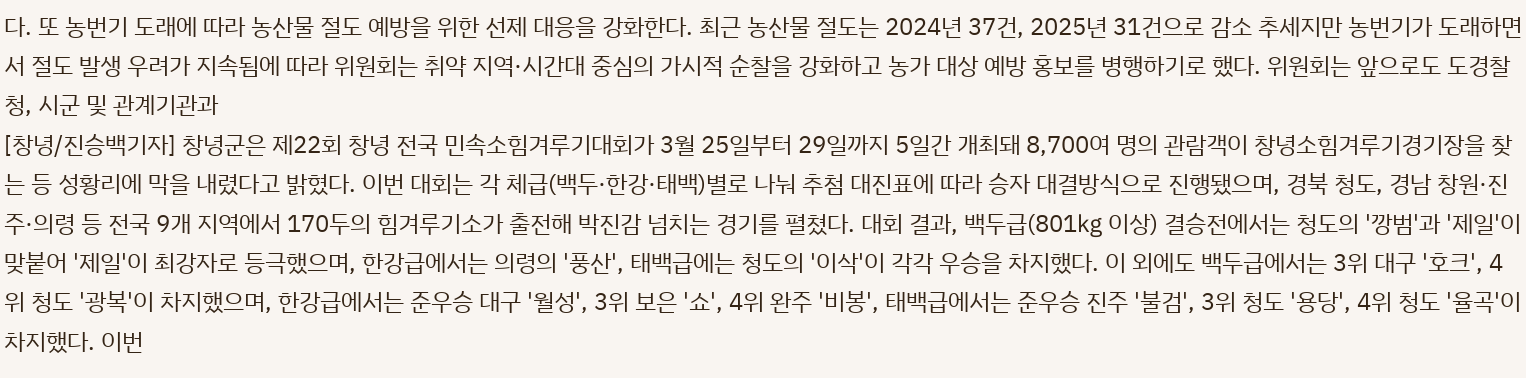다. 또 농번기 도래에 따라 농산물 절도 예방을 위한 선제 대응을 강화한다. 최근 농산물 절도는 2024년 37건, 2025년 31건으로 감소 추세지만 농번기가 도래하면서 절도 발생 우려가 지속됨에 따라 위원회는 취약 지역·시간대 중심의 가시적 순찰을 강화하고 농가 대상 예방 홍보를 병행하기로 했다. 위원회는 앞으로도 도경찰청, 시군 및 관계기관과
[창녕/진승백기자] 창녕군은 제22회 창녕 전국 민속소힘겨루기대회가 3월 25일부터 29일까지 5일간 개최돼 8,700여 명의 관람객이 창녕소힘겨루기경기장을 찾는 등 성황리에 막을 내렸다고 밝혔다. 이번 대회는 각 체급(백두·한강·태백)별로 나눠 추첨 대진표에 따라 승자 대결방식으로 진행됐으며, 경북 청도, 경남 창원·진주·의령 등 전국 9개 지역에서 170두의 힘겨루기소가 출전해 박진감 넘치는 경기를 펼쳤다. 대회 결과, 백두급(801㎏ 이상) 결승전에서는 청도의 '깡범'과 '제일'이 맞붙어 '제일'이 최강자로 등극했으며, 한강급에서는 의령의 '풍산', 태백급에는 청도의 '이삭'이 각각 우승을 차지했다. 이 외에도 백두급에서는 3위 대구 '호크', 4위 청도 '광복'이 차지했으며, 한강급에서는 준우승 대구 '월성', 3위 보은 '쇼', 4위 완주 '비봉', 태백급에서는 준우승 진주 '불검', 3위 청도 '용당', 4위 청도 '율곡'이 차지했다. 이번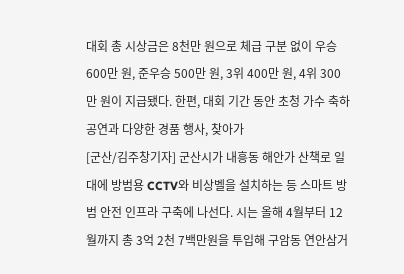대회 총 시상금은 8천만 원으로 체급 구분 없이 우승 600만 원, 준우승 500만 원, 3위 400만 원, 4위 300만 원이 지급됐다. 한편, 대회 기간 동안 초청 가수 축하공연과 다양한 경품 행사, 찾아가
[군산/김주창기자] 군산시가 내흥동 해안가 산책로 일대에 방범용 CCTV와 비상벨을 설치하는 등 스마트 방범 안전 인프라 구축에 나선다. 시는 올해 4월부터 12월까지 총 3억 2천 7백만원을 투입해 구암동 연안삼거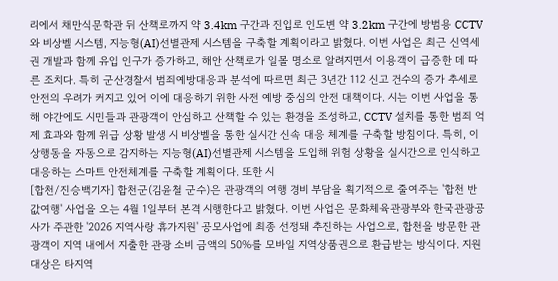리에서 채만식문학관 뒤 산책로까지 약 3.4km 구간과 진입로 인도변 약 3.2km 구간에 방범용 CCTV와 비상벨 시스템, 지능형(AI)선별관제 시스템을 구축할 계획이라고 밝혔다. 이번 사업은 최근 신역세권 개발과 함께 유입 인구가 증가하고, 해안 산책로가 일몰 명소로 알려지면서 이용객이 급증한 데 따른 조치다. 특히 군산경찰서 범죄예방대응과 분석에 따르면 최근 3년간 112 신고 건수의 증가 추세로 안전의 우려가 커지고 있어 이에 대응하기 위한 사전 예방 중심의 안전 대책이다. 시는 이번 사업을 통해 야간에도 시민들과 관광객이 안심하고 산책할 수 있는 환경을 조성하고, CCTV 설치를 통한 범죄 억제 효과와 함께 위급 상황 발생 시 비상벨을 통한 실시간 신속 대응 체계를 구축할 방침이다. 특히, 이상행동을 자동으로 감지하는 지능형(AI)선별관제 시스템을 도입해 위험 상황을 실시간으로 인식하고 대응하는 스마트 안전체계를 구축할 계획이다. 또한 시
[합천/진승백기자] 합천군(김윤철 군수)은 관광객의 여행 경비 부담을 획기적으로 줄여주는 '합천 반값여행' 사업을 오는 4월 1일부터 본격 시행한다고 밝혔다. 이번 사업은 문화체육관광부와 한국관광공사가 주관한 '2026 지역사랑 휴가지원' 공모사업에 최종 선정돼 추진하는 사업으로, 합천을 방문한 관광객이 지역 내에서 지출한 관광 소비 금액의 50%를 모바일 지역상품권으로 환급받는 방식이다. 지원대상은 타지역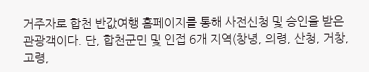거주자로 합천 반값여행 홈페이지를 통해 사전신청 및 승인을 받은 관광객이다. 단, 합천군민 및 인접 6개 지역(창녕, 의령, 산청, 거창, 고령,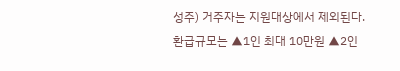성주) 거주자는 지원대상에서 제외된다. 환급규모는 ▲1인 최대 10만원 ▲2인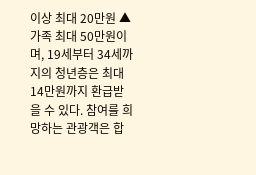이상 최대 20만원 ▲가족 최대 50만원이며, 19세부터 34세까지의 청년층은 최대 14만원까지 환급받을 수 있다. 참여를 희망하는 관광객은 합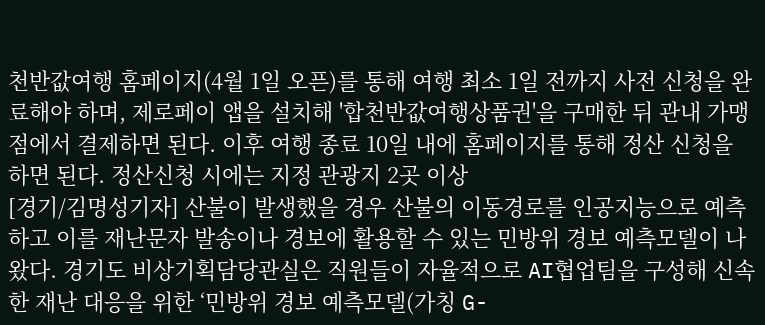천반값여행 홈페이지(4월 1일 오픈)를 통해 여행 최소 1일 전까지 사전 신청을 완료해야 하며, 제로페이 앱을 설치해 '합천반값여행상품권'을 구매한 뒤 관내 가맹점에서 결제하면 된다. 이후 여행 종료 10일 내에 홈페이지를 통해 정산 신청을 하면 된다. 정산신청 시에는 지정 관광지 2곳 이상
[경기/김명성기자] 산불이 발생했을 경우 산불의 이동경로를 인공지능으로 예측하고 이를 재난문자 발송이나 경보에 활용할 수 있는 민방위 경보 예측모델이 나왔다. 경기도 비상기획담당관실은 직원들이 자율적으로 AI협업팀을 구성해 신속한 재난 대응을 위한 ‘민방위 경보 예측모델(가칭 G-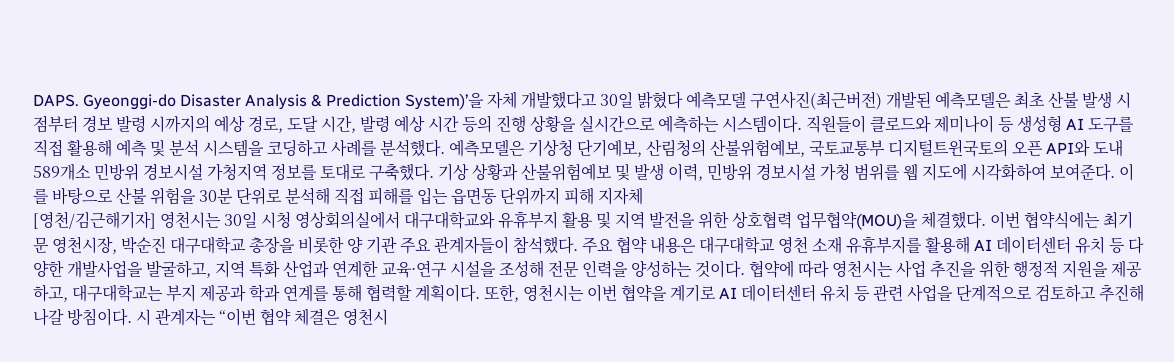DAPS. Gyeonggi-do Disaster Analysis & Prediction System)’을 자체 개발했다고 30일 밝혔다 예측모델 구연사진(최근버전) 개발된 예측모델은 최초 산불 발생 시점부터 경보 발령 시까지의 예상 경로, 도달 시간, 발령 예상 시간 등의 진행 상황을 실시간으로 예측하는 시스템이다. 직원들이 클로드와 제미나이 등 생성형 AI 도구를 직접 활용해 예측 및 분석 시스템을 코딩하고 사례를 분석했다. 예측모델은 기상청 단기예보, 산림청의 산불위험예보, 국토교통부 디지털트윈국토의 오픈 API와 도내 589개소 민방위 경보시설 가청지역 정보를 토대로 구축했다. 기상 상황과 산불위험예보 및 발생 이력, 민방위 경보시설 가청 범위를 웹 지도에 시각화하여 보여준다. 이를 바탕으로 산불 위험을 30분 단위로 분석해 직접 피해를 입는 읍면동 단위까지 피해 지자체
[영천/김근해기자] 영천시는 30일 시청 영상회의실에서 대구대학교와 유휴부지 활용 및 지역 발전을 위한 상호협력 업무협약(MOU)을 체결했다. 이번 협약식에는 최기문 영천시장, 박순진 대구대학교 총장을 비롯한 양 기관 주요 관계자들이 참석했다. 주요 협약 내용은 대구대학교 영천 소재 유휴부지를 활용해 AI 데이터센터 유치 등 다양한 개발사업을 발굴하고, 지역 특화 산업과 연계한 교육·연구 시설을 조성해 전문 인력을 양성하는 것이다. 협약에 따라 영천시는 사업 추진을 위한 행정적 지원을 제공하고, 대구대학교는 부지 제공과 학과 연계를 통해 협력할 계획이다. 또한, 영천시는 이번 협약을 계기로 AI 데이터센터 유치 등 관련 사업을 단계적으로 검토하고 추진해 나갈 방침이다. 시 관계자는 “이번 협약 체결은 영천시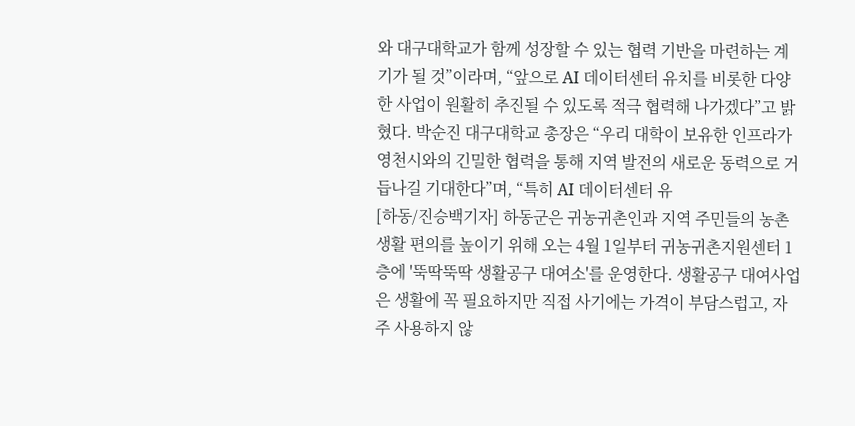와 대구대학교가 함께 성장할 수 있는 협력 기반을 마련하는 계기가 될 것”이라며, “앞으로 AI 데이터센터 유치를 비롯한 다양한 사업이 원활히 추진될 수 있도록 적극 협력해 나가겠다”고 밝혔다. 박순진 대구대학교 총장은 “우리 대학이 보유한 인프라가 영천시와의 긴밀한 협력을 통해 지역 발전의 새로운 동력으로 거듭나길 기대한다”며, “특히 AI 데이터센터 유
[하동/진승백기자] 하동군은 귀농귀촌인과 지역 주민들의 농촌 생활 편의를 높이기 위해 오는 4월 1일부터 귀농귀촌지원센터 1층에 '뚝딱뚝딱 생활공구 대여소'를 운영한다. 생활공구 대여사업은 생활에 꼭 필요하지만 직접 사기에는 가격이 부담스럽고, 자주 사용하지 않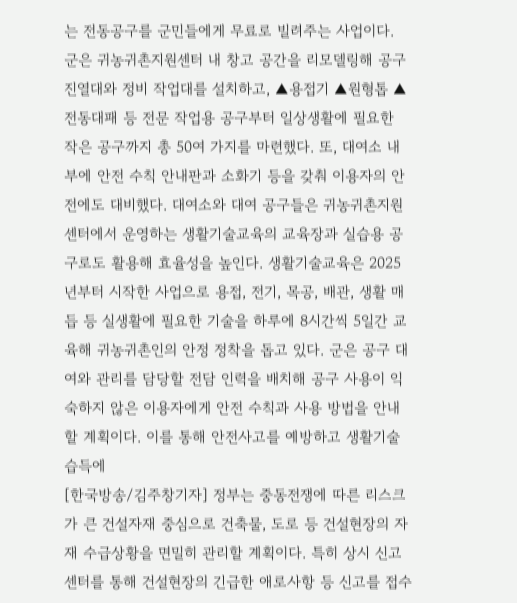는 전동공구를 군민들에게 무료로 빌려주는 사업이다. 군은 귀농귀촌지원센터 내 창고 공간을 리모델링해 공구 진열대와 정비 작업대를 설치하고, ▲용접기 ▲원형톱 ▲전동대패 등 전문 작업용 공구부터 일상생활에 필요한 작은 공구까지 총 50여 가지를 마련했다. 또, 대여소 내부에 안전 수칙 안내판과 소화기 등을 갖춰 이용자의 안전에도 대비했다. 대여소와 대여 공구들은 귀농귀촌지원센터에서 운영하는 생활기술교육의 교육장과 실습용 공구로도 활용해 효율성을 높인다. 생활기술교육은 2025년부터 시작한 사업으로 용접, 전기, 목공, 배관, 생활 매듭 등 실생활에 필요한 기술을 하루에 8시간씩 5일간 교육해 귀농귀촌인의 안정 정착을 돕고 있다. 군은 공구 대여와 관리를 담당할 전담 인력을 배치해 공구 사용이 익숙하지 않은 이용자에게 안전 수칙과 사용 방법을 안내할 계획이다. 이를 통해 안전사고를 예방하고 생활기술 습득에
[한국방송/김주창기자] 정부는 중동전쟁에 따른 리스크가 큰 건설자재 중심으로 건축물, 도로 등 건설현장의 자재 수급상황을 면밀히 관리할 계획이다. 특히 상시 신고센터를 통해 건설현장의 긴급한 애로사항 등 신고를 접수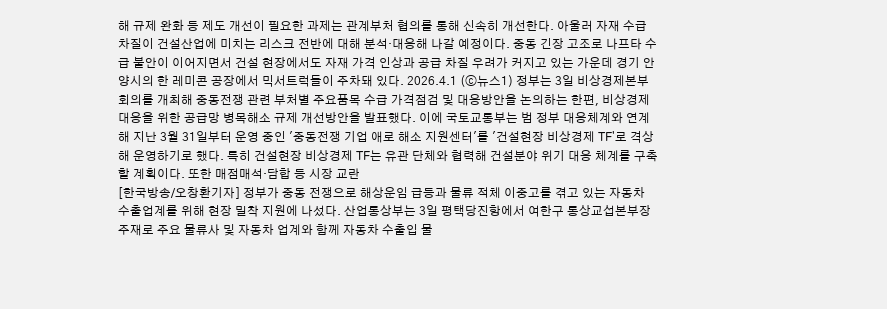해 규제 완화 등 제도 개선이 필요한 과제는 관계부처 협의를 통해 신속히 개선한다. 아울러 자재 수급 차질이 건설산업에 미치는 리스크 전반에 대해 분석·대응해 나갈 예정이다. 중동 긴장 고조로 나프타 수급 불안이 이어지면서 건설 현장에서도 자재 가격 인상과 공급 차질 우려가 커지고 있는 가운데 경기 안양시의 한 레미콘 공장에서 믹서트럭들이 주차돼 있다. 2026.4.1 (ⓒ뉴스1) 정부는 3일 비상경제본부회의를 개최해 중동전쟁 관련 부처별 주요품목 수급 가격점검 및 대응방안을 논의하는 한편, 비상경제 대응을 위한 공급망 병목해소 규제 개선방안을 발표했다. 이에 국토교통부는 범 정부 대응체계와 연계해 지난 3월 31일부터 운영 중인 '중동전쟁 기업 애로 해소 지원센터'를 '건설현장 비상경제 TF'로 격상해 운영하기로 했다. 특히 건설현장 비상경제 TF는 유관 단체와 협력해 건설분야 위기 대응 체계를 구축할 계획이다. 또한 매점매석·담합 등 시장 교란
[한국방송/오창환기자] 정부가 중동 전쟁으로 해상운임 급등과 물류 적체 이중고를 겪고 있는 자동차 수출업계를 위해 현장 밀착 지원에 나섰다. 산업통상부는 3일 평택당진항에서 여한구 통상교섭본부장 주재로 주요 물류사 및 자동차 업계와 함께 자동차 수출입 물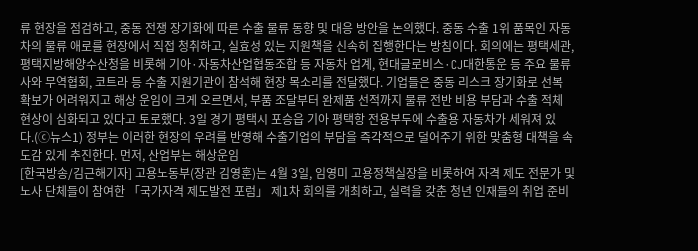류 현장을 점검하고, 중동 전쟁 장기화에 따른 수출 물류 동향 및 대응 방안을 논의했다. 중동 수출 1위 품목인 자동차의 물류 애로를 현장에서 직접 청취하고, 실효성 있는 지원책을 신속히 집행한다는 방침이다. 회의에는 평택세관, 평택지방해양수산청을 비롯해 기아·자동차산업협동조합 등 자동차 업계, 현대글로비스·CJ대한통운 등 주요 물류사와 무역협회, 코트라 등 수출 지원기관이 참석해 현장 목소리를 전달했다. 기업들은 중동 리스크 장기화로 선복 확보가 어려워지고 해상 운임이 크게 오르면서, 부품 조달부터 완제품 선적까지 물류 전반 비용 부담과 수출 적체 현상이 심화되고 있다고 토로했다. 3일 경기 평택시 포승읍 기아 평택항 전용부두에 수출용 자동차가 세워져 있다.(ⓒ뉴스1) 정부는 이러한 현장의 우려를 반영해 수출기업의 부담을 즉각적으로 덜어주기 위한 맞춤형 대책을 속도감 있게 추진한다. 먼저, 산업부는 해상운임
[한국방송/김근해기자] 고용노동부(장관 김영훈)는 4월 3일, 임영미 고용정책실장을 비롯하여 자격 제도 전문가 및 노사 단체들이 참여한 「국가자격 제도발전 포럼」 제1차 회의를 개최하고, 실력을 갖춘 청년 인재들의 취업 준비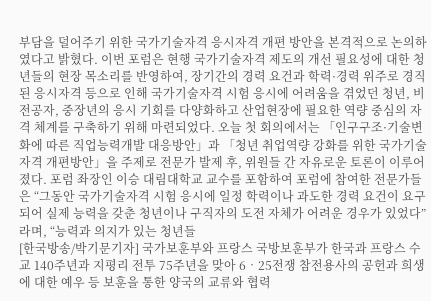부담을 덜어주기 위한 국가기술자격 응시자격 개편 방안을 본격적으로 논의하였다고 밝혔다. 이번 포럼은 현행 국가기술자격 제도의 개선 필요성에 대한 청년들의 현장 목소리를 반영하여, 장기간의 경력 요건과 학력·경력 위주로 경직된 응시자격 등으로 인해 국가기술자격 시험 응시에 어려움을 겪었던 청년, 비전공자, 중장년의 응시 기회를 다양화하고 산업현장에 필요한 역량 중심의 자격 체계를 구축하기 위해 마련되었다. 오늘 첫 회의에서는 「인구구조·기술변화에 따른 직업능력개발 대응방안」과 「청년 취업역량 강화를 위한 국가기술자격 개편방안」을 주제로 전문가 발제 후, 위원들 간 자유로운 토론이 이루어졌다. 포럼 좌장인 이승 대림대학교 교수를 포함하여 포럼에 참여한 전문가들은 “그동안 국가기술자격 시험 응시에 일정 학력이나 과도한 경력 요건이 요구되어 실제 능력을 갖춘 청년이나 구직자의 도전 자체가 어려운 경우가 있었다”라며, “능력과 의지가 있는 청년들
[한국방송/박기문기자] 국가보훈부와 프랑스 국방보훈부가 한국과 프랑스 수교 140주년과 지평리 전투 75주년을 맞아 6‧25전쟁 참전용사의 공헌과 희생에 대한 예우 등 보훈을 통한 양국의 교류와 협력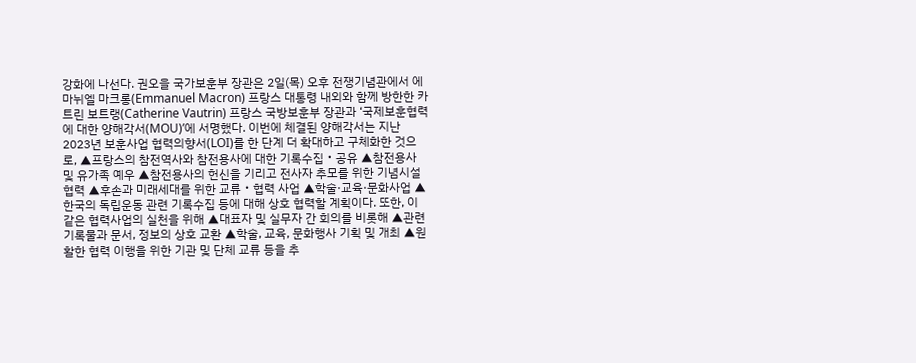강화에 나선다. 권오을 국가보훈부 장관은 2일(목) 오후 전쟁기념관에서 에마뉘엘 마크롱(Emmanuel Macron) 프랑스 대통령 내외와 함께 방한한 카트린 보트랭(Catherine Vautrin) 프랑스 국방보훈부 장관과 ‘국제보훈협력에 대한 양해각서(MOU)’에 서명했다. 이번에 체결된 양해각서는 지난 2023년 보훈사업 협력의향서(LOI)를 한 단계 더 확대하고 구체화한 것으로, ▲프랑스의 참전역사와 참전용사에 대한 기록수집‧공유 ▲참전용사 및 유가족 예우 ▲참전용사의 헌신을 기리고 전사자 추모를 위한 기념시설 협력 ▲후손과 미래세대를 위한 교류‧협력 사업 ▲학술·교육·문화사업 ▲한국의 독립운동 관련 기록수집 등에 대해 상호 협력할 계획이다. 또한, 이 같은 협력사업의 실천을 위해 ▲대표자 및 실무자 간 회의를 비롯해 ▲관련 기록물과 문서, 정보의 상호 교환 ▲학술, 교육, 문화행사 기획 및 개최 ▲원활한 협력 이행을 위한 기관 및 단체 교류 등을 추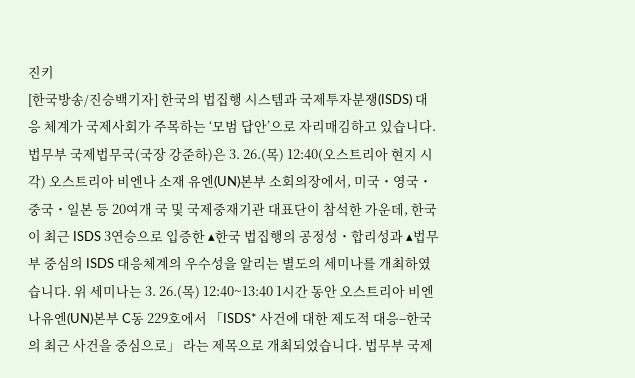진키
[한국방송/진승백기자] 한국의 법집행 시스템과 국제투자분쟁(ISDS) 대응 체계가 국제사회가 주목하는 ‘모범 답안’으로 자리매김하고 있습니다. 법무부 국제법무국(국장 강준하)은 3. 26.(목) 12:40(오스트리아 현지 시각) 오스트리아 비엔나 소재 유엔(UN)본부 소회의장에서, 미국・영국・중국・일본 등 20여개 국 및 국제중재기관 대표단이 참석한 가운데, 한국이 최근 ISDS 3연승으로 입증한 ▴한국 법집행의 공정성・합리성과 ▴법무부 중심의 ISDS 대응체계의 우수성을 알리는 별도의 세미나를 개최하였습니다. 위 세미나는 3. 26.(목) 12:40~13:40 1시간 동안 오스트리아 비엔나유엔(UN)본부 C동 229호에서 「ISDS* 사건에 대한 제도적 대응–한국의 최근 사건을 중심으로」 라는 제목으로 개최되었습니다. 법무부 국제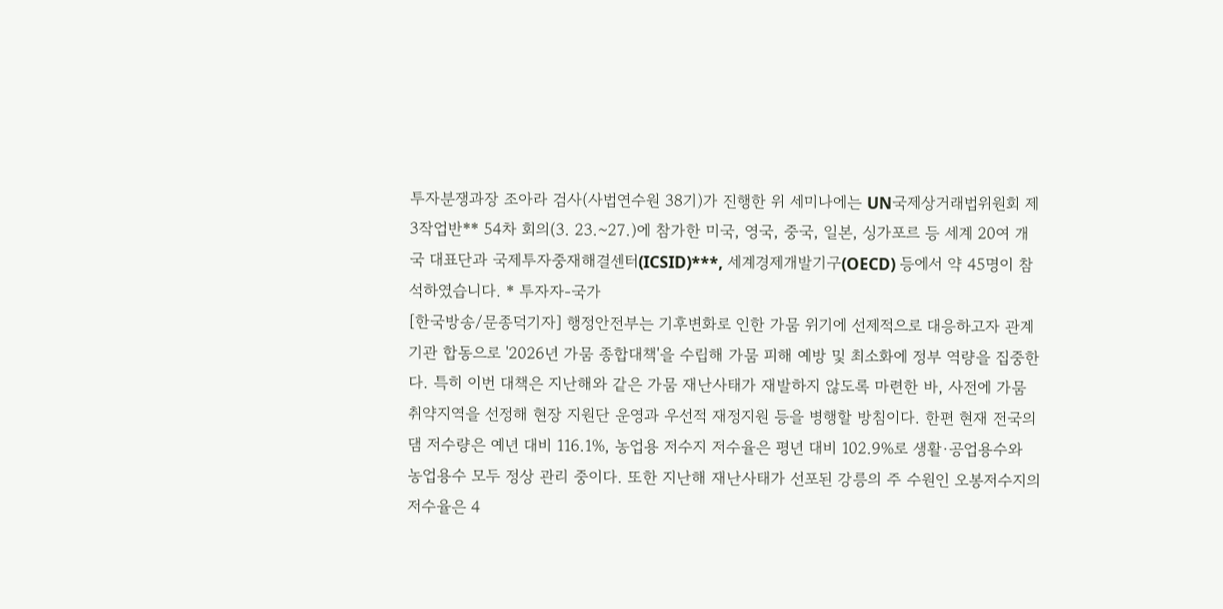투자분쟁과장 조아라 검사(사법연수원 38기)가 진행한 위 세미나에는 UN국제상거래법위원회 제3작업반** 54차 회의(3. 23.~27.)에 참가한 미국, 영국, 중국, 일본, 싱가포르 등 세계 20여 개 국 대표단과 국제투자중재해결센터(ICSID)***, 세계경제개발기구(OECD) 등에서 약 45명이 참석하였습니다. * 투자자-국가
[한국방송/문종덕기자] 행정안전부는 기후변화로 인한 가뭄 위기에 선제적으로 대응하고자 관계기관 합동으로 '2026년 가뭄 종합대책'을 수립해 가뭄 피해 예방 및 최소화에 정부 역량을 집중한다. 특히 이번 대책은 지난해와 같은 가뭄 재난사태가 재발하지 않도록 마련한 바, 사전에 가뭄 취약지역을 선정해 현장 지원단 운영과 우선적 재정지원 등을 병행할 방침이다. 한편 현재 전국의 댐 저수량은 예년 대비 116.1%, 농업용 저수지 저수율은 평년 대비 102.9%로 생활·공업용수와 농업용수 모두 정상 관리 중이다. 또한 지난해 재난사태가 선포된 강릉의 주 수원인 오봉저수지의 저수율은 4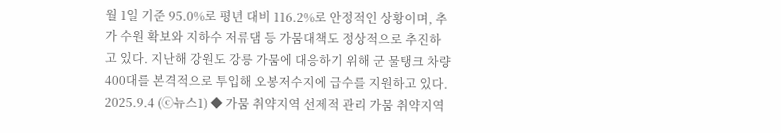월 1일 기준 95.0%로 평년 대비 116.2%로 안정적인 상황이며, 추가 수원 확보와 지하수 저류댐 등 가뭄대책도 정상적으로 추진하고 있다. 지난해 강원도 강릉 가뭄에 대응하기 위해 군 물탱크 차량 400대를 본격적으로 투입해 오봉저수지에 급수를 지원하고 있다. 2025.9.4 (ⓒ뉴스1) ◆ 가뭄 취약지역 선제적 관리 가뭄 취약지역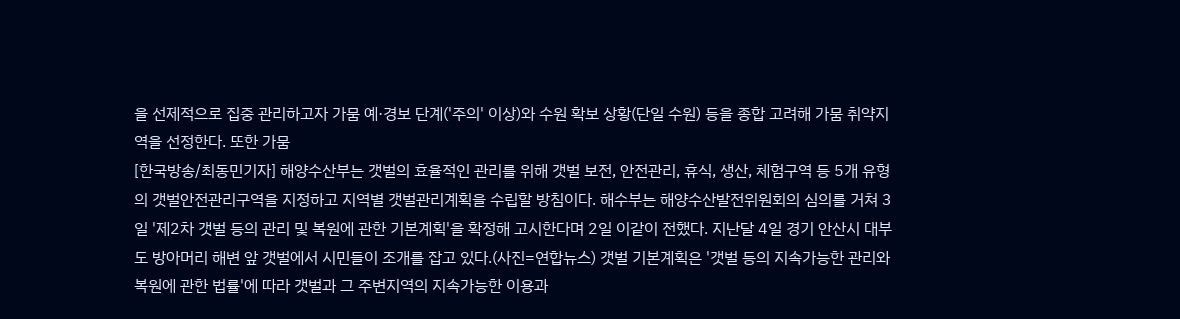을 선제적으로 집중 관리하고자 가뭄 예·경보 단계('주의' 이상)와 수원 확보 상황(단일 수원) 등을 종합 고려해 가뭄 취약지역을 선정한다. 또한 가뭄
[한국방송/최동민기자] 해양수산부는 갯벌의 효율적인 관리를 위해 갯벌 보전, 안전관리, 휴식, 생산, 체험구역 등 5개 유형의 갯벌안전관리구역을 지정하고 지역별 갯벌관리계획을 수립할 방침이다. 해수부는 해양수산발전위원회의 심의를 거쳐 3일 '제2차 갯벌 등의 관리 및 복원에 관한 기본계획'을 확정해 고시한다며 2일 이같이 전했다. 지난달 4일 경기 안산시 대부도 방아머리 해변 앞 갯벌에서 시민들이 조개를 잡고 있다.(사진=연합뉴스) 갯벌 기본계획은 '갯벌 등의 지속가능한 관리와 복원에 관한 법률'에 따라 갯벌과 그 주변지역의 지속가능한 이용과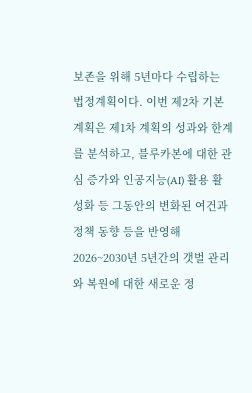보존을 위해 5년마다 수립하는 법정계획이다. 이번 제2차 기본계획은 제1차 계획의 성과와 한계를 분석하고, 블루카본에 대한 관심 증가와 인공지능(AI) 활용 활성화 등 그동안의 변화된 여건과 정책 동향 등을 반영해 2026~2030년 5년간의 갯벌 관리와 복원에 대한 새로운 정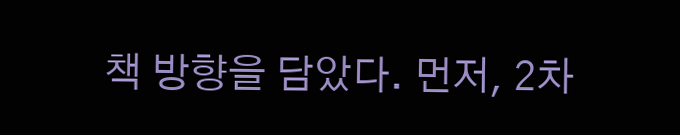책 방향을 담았다. 먼저, 2차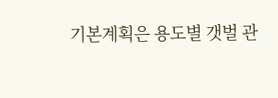기본계획은 용도별 갯벌 관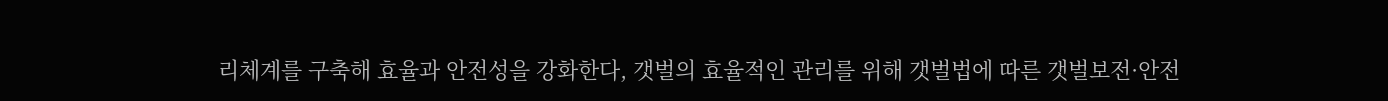리체계를 구축해 효율과 안전성을 강화한다, 갯벌의 효율적인 관리를 위해 갯벌법에 따른 갯벌보전·안전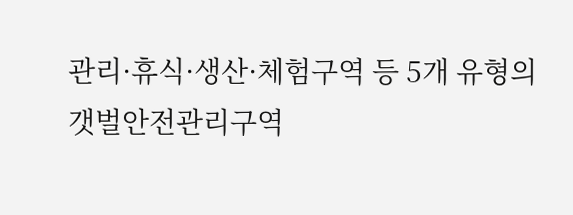관리·휴식·생산·체험구역 등 5개 유형의 갯벌안전관리구역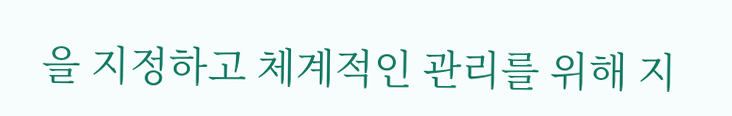을 지정하고 체계적인 관리를 위해 지